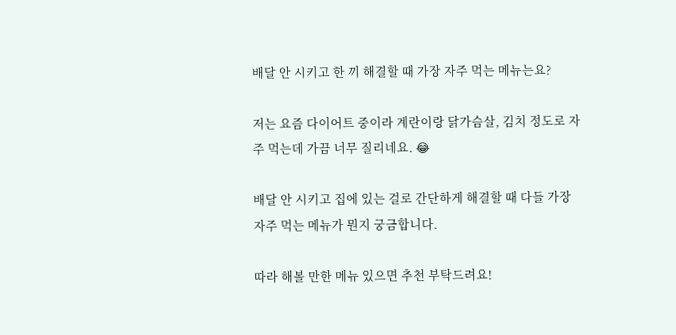배달 안 시키고 한 끼 해결할 때 가장 자주 먹는 메뉴는요?

저는 요즘 다이어트 중이라 계란이랑 닭가슴살, 김치 정도로 자주 먹는데 가끔 너무 질리네요. 😂

배달 안 시키고 집에 있는 걸로 간단하게 해결할 때 다들 가장 자주 먹는 메뉴가 뭔지 궁금합니다.

따라 해볼 만한 메뉴 있으면 추천 부탁드려요!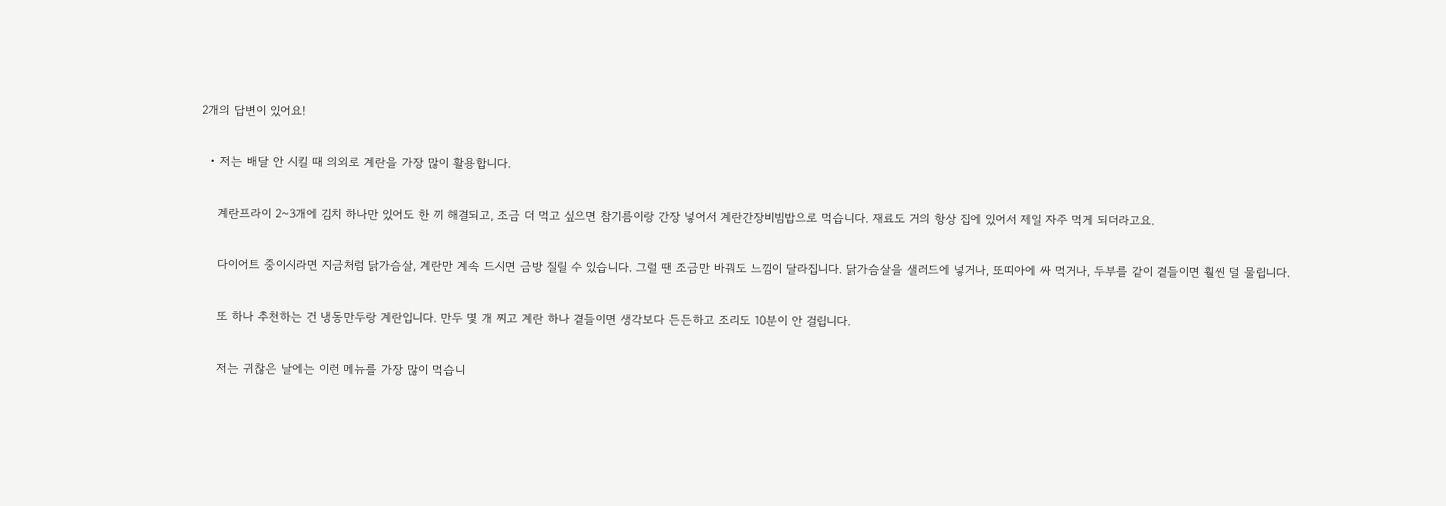2개의 답변이 있어요!

  • 저는 배달 안 시킬 때 의외로 계란을 가장 많이 활용합니다.

    계란프라이 2~3개에 김치 하나만 있어도 한 끼 해결되고, 조금 더 먹고 싶으면 참기름이랑 간장 넣어서 계란간장비빔밥으로 먹습니다. 재료도 거의 항상 집에 있어서 제일 자주 먹게 되더라고요.

    다이어트 중이시라면 지금처럼 닭가슴살, 계란만 계속 드시면 금방 질릴 수 있습니다. 그럴 땐 조금만 바꿔도 느낌이 달라집니다. 닭가슴살을 샐러드에 넣거나, 또띠아에 싸 먹거나, 두부를 같이 곁들이면 훨씬 덜 물립니다.

    또 하나 추천하는 건 냉동만두랑 계란입니다. 만두 몇 개 찌고 계란 하나 곁들이면 생각보다 든든하고 조리도 10분이 안 걸립니다.

    저는 귀찮은 날에는 이런 메뉴를 가장 많이 먹습니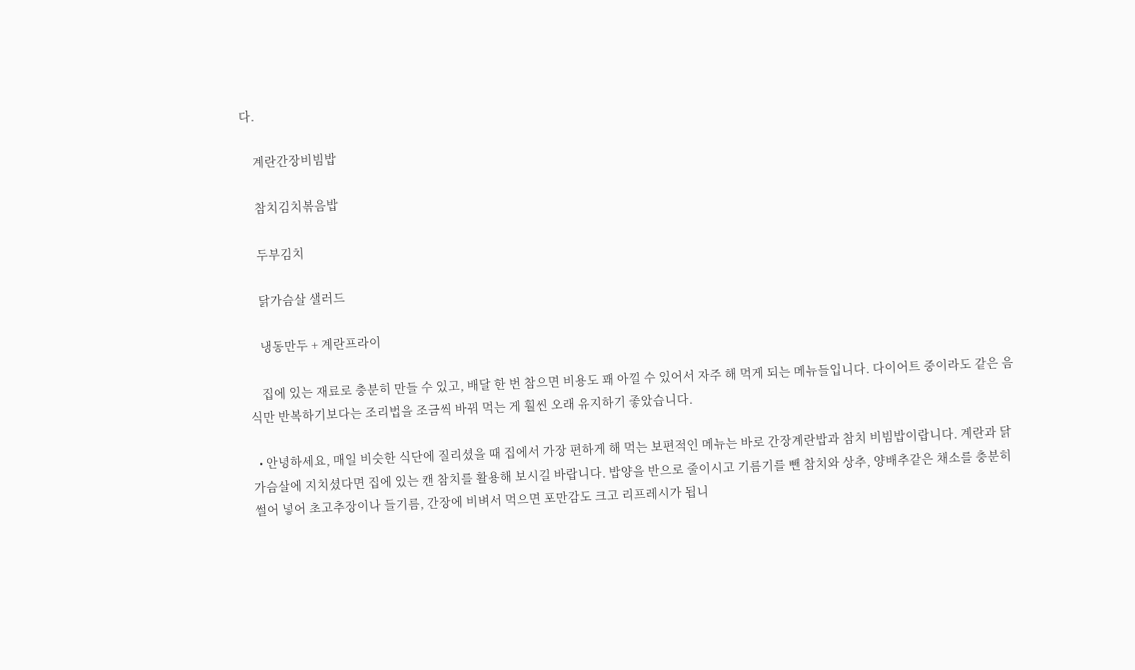다.

    계란간장비빔밥

    참치김치볶음밥

    두부김치

    닭가슴살 샐러드

    냉동만두 + 계란프라이

    집에 있는 재료로 충분히 만들 수 있고, 배달 한 번 참으면 비용도 꽤 아낄 수 있어서 자주 해 먹게 되는 메뉴들입니다. 다이어트 중이라도 같은 음식만 반복하기보다는 조리법을 조금씩 바꿔 먹는 게 훨씬 오래 유지하기 좋았습니다.

  • 안녕하세요, 매일 비슷한 식단에 질리셨을 때 집에서 가장 편하게 해 먹는 보편적인 메뉴는 바로 간장계란밥과 참치 비빔밥이랍니다. 계란과 닭가슴살에 지치셨다면 집에 있는 캔 참치를 활용해 보시길 바랍니다. 밥양을 반으로 줄이시고 기름기를 뺀 참치와 상추, 양배추같은 채소를 충분히 썰어 넣어 초고추장이나 들기름, 간장에 비벼서 먹으면 포만감도 크고 리프레시가 됩니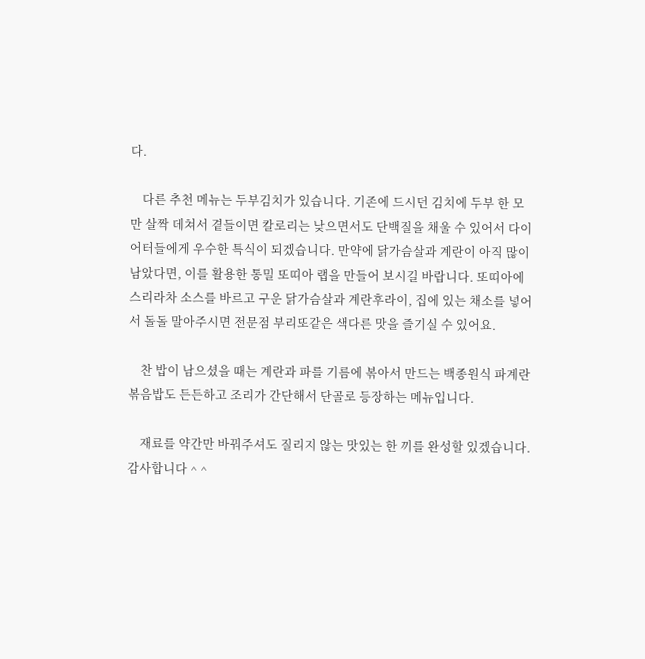다.

    다른 추천 메뉴는 두부김치가 있습니다. 기존에 드시던 김치에 두부 한 모만 살짝 데쳐서 곁들이면 칼로리는 낮으면서도 단백질을 채울 수 있어서 다이어터들에게 우수한 특식이 되겠습니다. 만약에 닭가슴살과 계란이 아직 많이 남았다면, 이를 활용한 통밀 또띠아 랩을 만들어 보시길 바랍니다. 또띠아에 스리라차 소스를 바르고 구운 닭가슴살과 계란후라이, 집에 있는 채소를 넣어서 돌돌 말아주시면 전문점 부리또같은 색다른 맛을 즐기실 수 있어요.

    찬 밥이 남으셨을 때는 계란과 파를 기름에 볶아서 만드는 백종원식 파계란볶음밥도 든든하고 조리가 간단해서 단골로 등장하는 메뉴입니다.

    재료를 약간만 바꿔주셔도 질리지 않는 맛있는 한 끼를 완성할 있겠습니다. 감사합니다 ^ ^